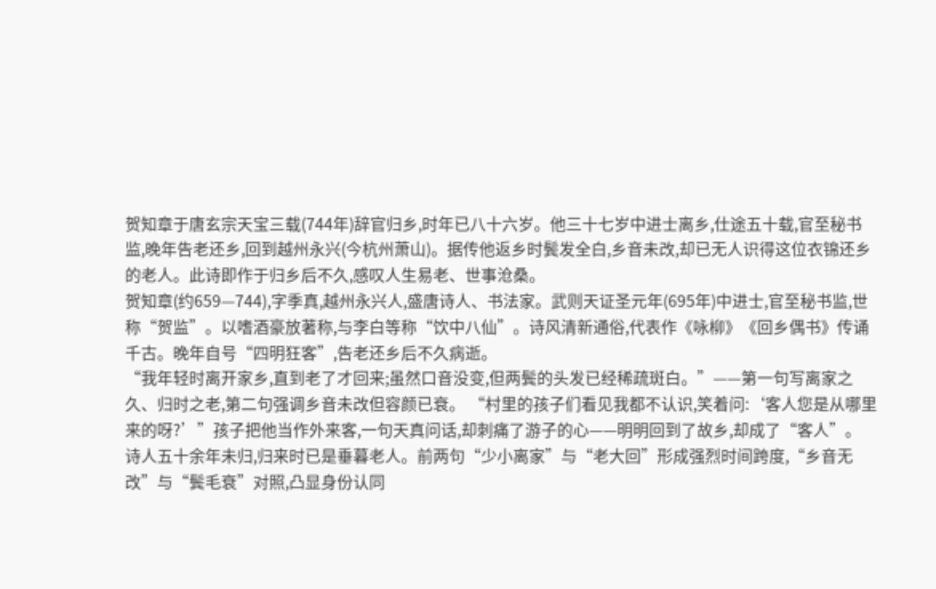贺知章于唐玄宗天宝三载(744年)辞官归乡,时年已八十六岁。他三十七岁中进士离乡,仕途五十载,官至秘书监,晚年告老还乡,回到越州永兴(今杭州萧山)。据传他返乡时鬓发全白,乡音未改,却已无人识得这位衣锦还乡的老人。此诗即作于归乡后不久,感叹人生易老、世事沧桑。
贺知章(约659—744),字季真,越州永兴人,盛唐诗人、书法家。武则天证圣元年(695年)中进士,官至秘书监,世称“贺监”。以嗜酒豪放著称,与李白等称“饮中八仙”。诗风清新通俗,代表作《咏柳》《回乡偶书》传诵千古。晚年自号“四明狂客”,告老还乡后不久病逝。
“我年轻时离开家乡,直到老了才回来;虽然口音没变,但两鬓的头发已经稀疏斑白。”——第一句写离家之久、归时之老,第二句强调乡音未改但容颜已衰。 “村里的孩子们看见我都不认识,笑着问:‘客人您是从哪里来的呀?’”孩子把他当作外来客,一句天真问话,却刺痛了游子的心——明明回到了故乡,却成了“客人”。
诗人五十余年未归,归来时已是垂暮老人。前两句“少小离家”与“老大回”形成强烈时间跨度,“乡音无改”与“鬓毛衰”对照,凸显身份认同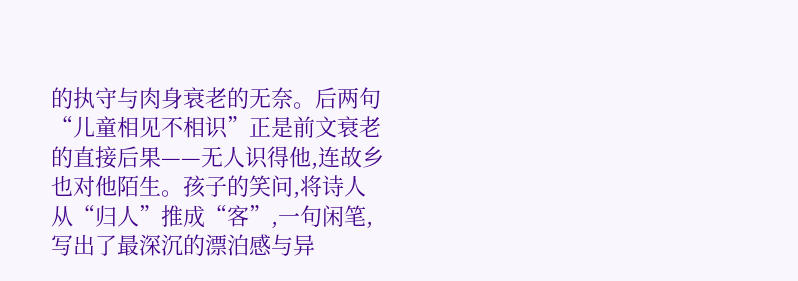的执守与肉身衰老的无奈。后两句“儿童相见不相识”正是前文衰老的直接后果——无人识得他,连故乡也对他陌生。孩子的笑问,将诗人从“归人”推成“客”,一句闲笔,写出了最深沉的漂泊感与异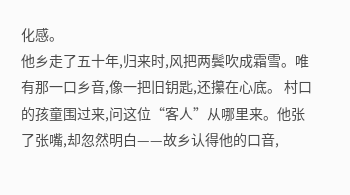化感。
他乡走了五十年,归来时,风把两鬓吹成霜雪。唯有那一口乡音,像一把旧钥匙,还攥在心底。 村口的孩童围过来,问这位“客人”从哪里来。他张了张嘴,却忽然明白——故乡认得他的口音,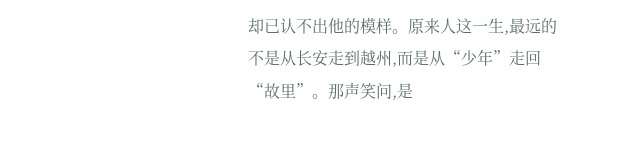却已认不出他的模样。原来人这一生,最远的不是从长安走到越州,而是从“少年”走回“故里”。那声笑问,是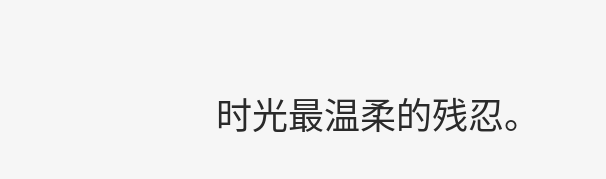时光最温柔的残忍。